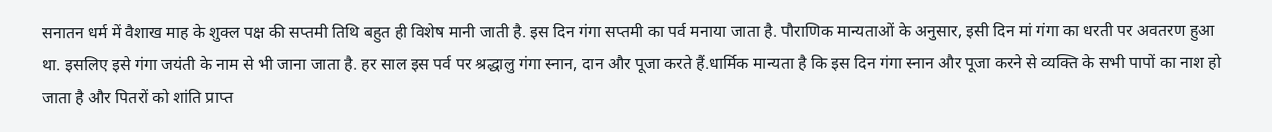सनातन धर्म में वैशाख माह के शुक्ल पक्ष की सप्तमी तिथि बहुत ही विशेष मानी जाती है. इस दिन गंगा सप्तमी का पर्व मनाया जाता है. पौराणिक मान्यताओं के अनुसार, इसी दिन मां गंगा का धरती पर अवतरण हुआ था. इसलिए इसे गंगा जयंती के नाम से भी जाना जाता है. हर साल इस पर्व पर श्रद्धालु गंगा स्नान, दान और पूजा करते हैं.धार्मिक मान्यता है कि इस दिन गंगा स्नान और पूजा करने से व्यक्ति के सभी पापों का नाश हो जाता है और पितरों को शांति प्राप्त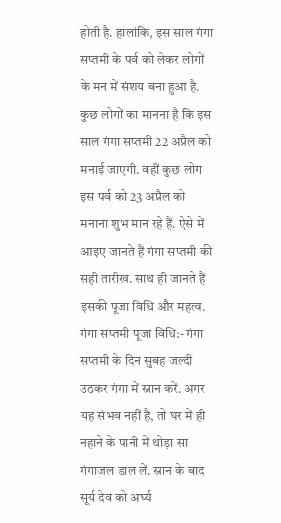होती है. हालांकि, इस साल गंगा सप्तमी के पर्व को लेकर लोगों के मन में संशय बना हुआ है. कुछ लोगों का मानना है कि इस साल गंगा सप्तमी 22 अप्रैल को मनाई जाएगी. वहीं कुछ लोग इस पर्व को 23 अप्रैल को मनाना शुभ मान रहे हैं. ऐसे में आइए जानते हैं गंगा सप्तमी की सही तारीख. साथ ही जानते हैं इसकी पूजा विधि और महत्व.
गंगा सप्तमी पूजा विधि:- गंगा सप्तमी के दिन सुबह जल्दी उठकर गंगा में स्नान करें. अगर यह संभव नहीं है, तो घर में ही नहाने के पानी में थोड़ा सा गंगाजल डाल लें. स्नान के बाद सूर्य देव को अर्घ्य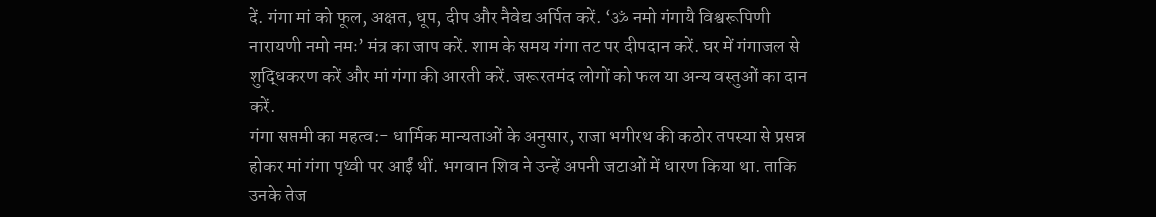दें. गंगा मां को फूल, अक्षत, धूप, दीप और नैवेद्य अर्पित करें. ‘ॐ नमो गंगायै विश्वरूपिणी नारायणी नमो नमः’ मंत्र का जाप करें. शाम के समय गंगा तट पर दीपदान करें. घर में गंगाजल से शुद्धिकरण करें और मां गंगा की आरती करें. जरूरतमंद लोगों को फल या अन्य वस्तुओं का दान करें.
गंगा सप्तमी का महत्व:- धार्मिक मान्यताओं के अनुसार, राजा भगीरथ की कठोर तपस्या से प्रसन्न होकर मां गंगा पृथ्वी पर आईं थीं. भगवान शिव ने उन्हें अपनी जटाओं में धारण किया था. ताकि उनके तेज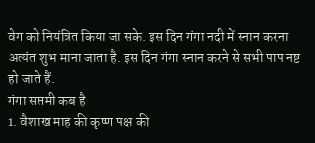वेग को नियंत्रित किया जा सके. इस दिन गंगा नदी में स्नान करना अत्यंत शुभ माना जाता है. इस दिन गंगा स्नान करने से सभी पाप नष्ट हो जाते हैं.
गंगा सप्तमी कब है
1. वैशाख माह की कृष्ण पक्ष की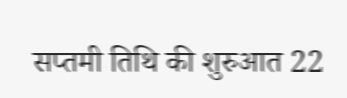सप्तमी तिथि की शुरुआत 22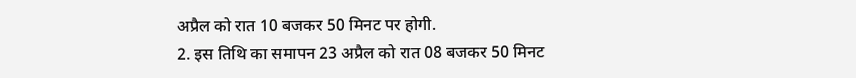अप्रैल को रात 10 बजकर 50 मिनट पर होगी.
2. इस तिथि का समापन 23 अप्रैल को रात 08 बजकर 50 मिनट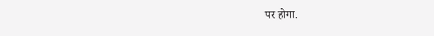पर होगा.